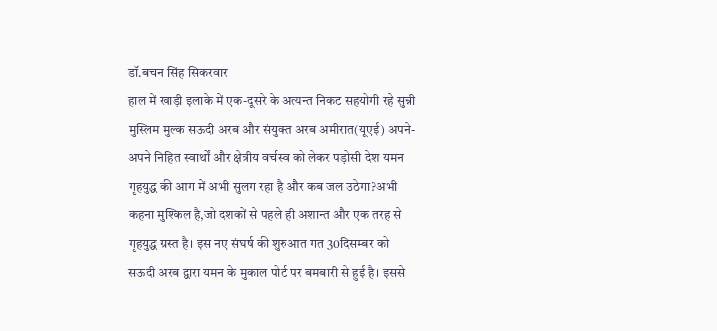डॉ.बचन सिंह सिकरवार
हाल में खाड़ी इलाके में एक-दूसरे के अत्यन्त निकट सहयोगी रहे सुन्नी मुस्लिम मुल्क सऊदी अरब और संयुक्त अरब अमीरात(यूएई) अपने-अपने निहित स्वार्थों और क्षेत्रीय वर्चस्व को लेकर पड़ोसी देश यमन गृहयुद्ध की आग में अभी सुलग रहा है और कब जल उठेगा?अभी कहना मुश्किल है,जो दशकों से पहले ही अशान्त और एक तरह से गृहयुद्ध ग्रस्त है। इस नए संघर्ष की शुरुआत गत 30दिसम्बर को सऊदी अरब द्वारा यमन के मुकाल पोर्ट पर बमबारी से हुई है। इससे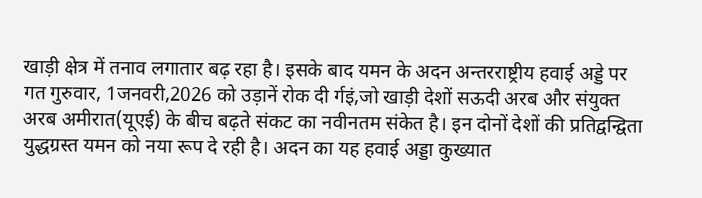खाड़ी क्षेत्र में तनाव लगातार बढ़ रहा है। इसके बाद यमन के अदन अन्तरराष्ट्रीय हवाई अड्डे पर गत गुरुवार, 1जनवरी,2026 को उड़ानें रोक दी र्गइं,जो खाड़ी देशों सऊदी अरब और संयुक्त अरब अमीरात(यूएई) के बीच बढ़ते संकट का नवीनतम संकेत है। इन दोनों देशों की प्रतिद्वन्द्विता युद्धग्रस्त यमन को नया रूप दे रही है। अदन का यह हवाई अड्डा कुख्यात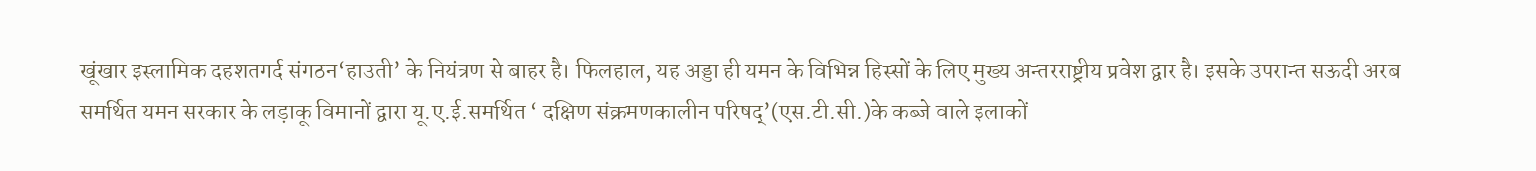खूंखार इस्लामिक दहशतगर्द संगठन‘हाउती’ के नियंत्रण से बाहर है। फिलहाल, यह अड्डा ही यमन के विभिन्न हिस्सों के लिए मुख्य अन्तरराष्ट्रीय प्रवेश द्वार है। इसके उपरान्त सऊदी अरब समर्थित यमन सरकार के लड़ाकू विमानों द्वारा यू.ए.ई.समर्थित ‘ दक्षिण संक्रमणकालीन परिषद्’(एस.टी.सी.)के कब्जे वाले इलाकों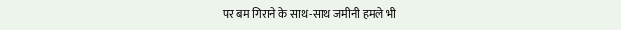पर बम गिराने के साथ-साथ जमीनी हमले भी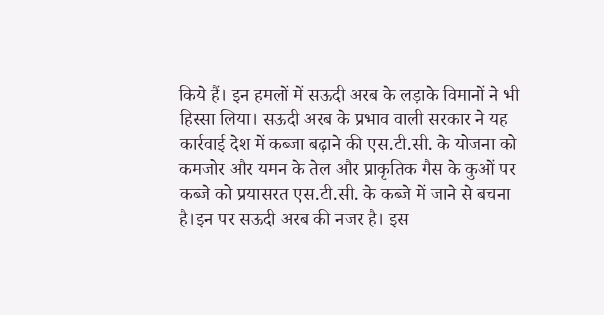किये हैं। इन हमलों में सऊदी अरब के लड़ाके विमानों ने भी हिस्सा लिया। सऊदी अरब के प्रभाव वाली सरकार ने यह कार्रवाई देश में कब्जा बढ़ाने की एस.टी.सी. के योजना को कमजोर और यमन के तेल और प्राकृतिक गैस के कुओं पर कब्जे को प्रयासरत एस.टी.सी. के कब्जे में जाने से बचना है।इन पर सऊदी अरब की नजर है। इस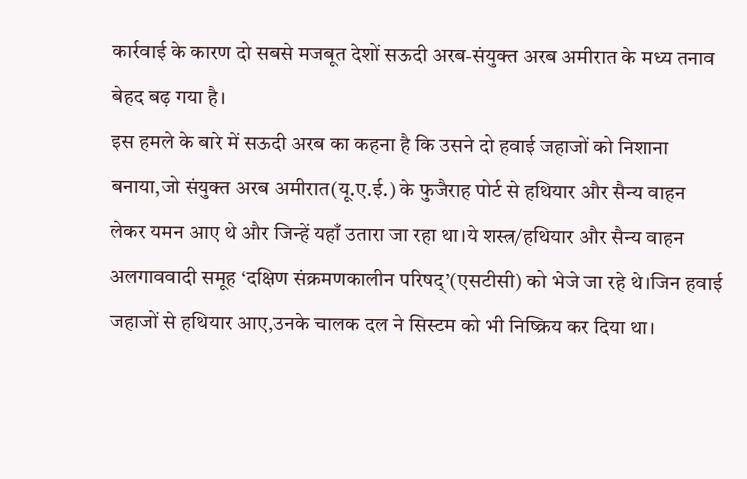कार्रवाई के कारण दो सबसे मजबूत देशों सऊदी अरब-संयुक्त अरब अमीरात के मध्य तनाव बेहद बढ़ गया है।
इस हमले के बारे में सऊदी अरब का कहना है कि उसने दो हवाई जहाजों को निशाना बनाया,जो संयुक्त अरब अमीरात(यू.ए.ई.) के फुजैराह पोर्ट से हथियार और सैन्य वाहन लेकर यमन आए थे और जिन्हें यहाँ उतारा जा रहा था।ये शस्त्र/हथियार और सैन्य वाहन अलगाववादी समूह ‘दक्षिण संक्रमणकालीन परिषद्’(एसटीसी) को भेजे जा रहे थे।जिन हवाई जहाजों से हथियार आए,उनके चालक दल ने सिस्टम को भी निष्क्रिय कर दिया था।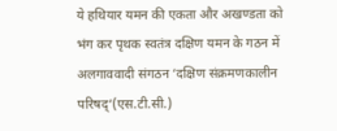ये हथियार यमन की एकता और अखण्डता को भंग कर पृथक स्वतंत्र दक्षिण यमन के गठन में अलगाववादी संगठन ‘दक्षिण संक्रमणकालीन परिषद्‘(एस.टी.सी.)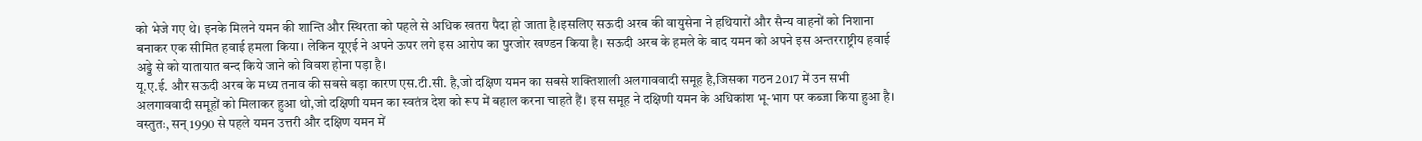को भेजे गए थे। इनके मिलने यमन की शान्ति और स्थिरता को पहले से अधिक खतरा पैदा हो जाता है।इसलिए सऊदी अरब की वायुसेना ने हथियारों और सैन्य वाहनों को निशाना बनाकर एक सीमित हवाई हमला किया। लेकिन यूएई ने अपने ऊपर लगे इस आरोप का पुरजोर खण्डन किया है। सऊदी अरब के हमले के बाद यमन को अपने इस अन्तरराष्ट्रीय हवाई अड्डे से को यातायात बन्द किये जाने को विवश होना पड़ा है।
यू.ए.ई. और सऊदी अरब के मध्य तनाव की सबसे बड़ा कारण एस.टी.सी. है,जो दक्षिण यमन का सबसे शक्तिशाली अलगाववादी समूह है,जिसका गठन 2017 में उन सभी अलगाववादी समूहों को मिलाकर हुआ थो,जो दक्षिणी यमन का स्वतंत्र देश को रूप में बहाल करना चाहते हैं। इस समूह ने दक्षिणी यमन के अधिकांश भू-भाग पर कब्जा किया हुआ है। वस्तुतः, सन् 1990 से पहले यमन उत्तरी और दक्षिण यमन में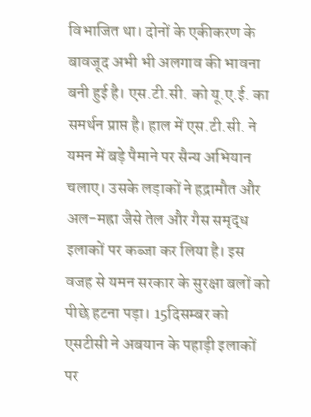विभाजित था। दोनों के एकीकरण के बावजूद अभी भी अलगाव की भावना बनी हुई है। एस.टी.सी. को यू.ए.ई. का समर्थन प्राप्त है। हाल में एस.टी.सी. ने यमन में बड़े पैमाने पर सैन्य अभियान चलाए। उसके लड़ाकों ने हद्रामौत और अल-मह्रा जैसे तेल और गैस समृद्ध इलाकों पर कब्जा कर लिया है। इस वजह से यमन सरकार के सुरक्षा बलों को पीछे हटना पड़ा। 15दिसम्बर को एसटीसी ने अबयान के पहाड़ी इलाकों पर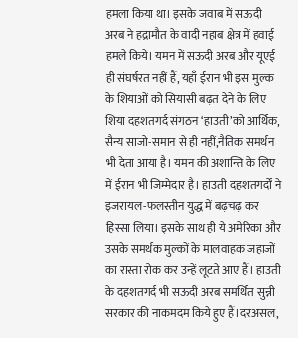हमला किया था। इसके जवाब में सऊदी अरब ने हद्रामौत के वादी नहाब क्षेत्र में हवाई हमले किये। यमन में सऊदी अरब और यूएई ही संघर्षरत नहीं हैं, यहाँ ईरान भी इस मुल्क के शियाओं को सियासी बढ़त देने के लिए शिया दहशतगर्द संगठन ‘हाउती’को आर्थिक, सैन्य साजो-समान से ही नहीं,नैतिक समर्थन भी देता आया है। यमन की अशान्ति के लिए में ईरान भी जिम्मेदार है। हाउती दहशतगर्दों ने इजरायल-फलस्तीन युद्ध में बढ़चढ़ कर हिस्सा लिया। इसके साथ ही ये अमेरिका और उसके समर्थक मुल्कों के मालवाहक जहाजों का रास्ता रोक कर उन्हें लूटते आए हैं। हाउती के दहशतगर्द भी सऊदी अरब समर्थित सुन्नी सरकार की नाकमदम किये हुए हैं।दरअसल,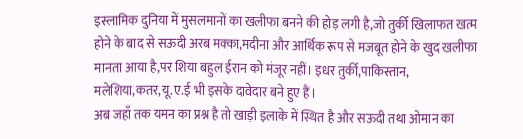इस्लामिक दुनिया में मुसलमानों का खलीफा बनने की होड़ लगी है,जो तुर्की खिलाफत खत्म होने के बाद से सऊदी अरब मक्का,मदीना और आर्थिक रूप से मजबूत होने के खुद खलीफा मानता आया है,पर शिया बहुल ईरान को मंजूर नहीं। इधर तुर्की,पाकिस्तान, मलेशिया,कतर,यू.ए.ई भी इसके दावेदार बने हुए हैं।
अब जहाँ तक यमन का प्रश्न है तो खाड़ी इलाके में स्थित है और सऊदी तथा ओमान का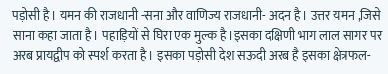पड़ोसी है। यमन की राजधानी -सना और वाणिज्य राजधानी- अदन है। उत्तर यमन ,जिसे साना कहा जाता है। पहाड़ियों से घिरा एक मुल्क है।इसका दक्षिणी भाग लाल सागर पर अरब प्रायद्वीप को स्पर्श करता है। इसका पड़ोसी देश सऊदी अरब है इसका क्षेत्रफल-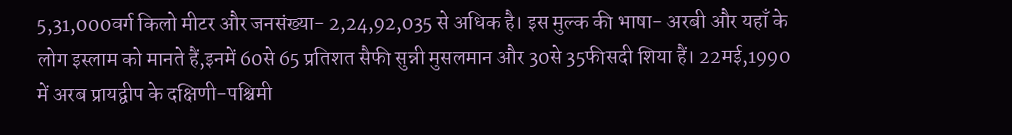5,31,000वर्ग किलो मीटर और जनसंख्या- 2,24,92,035 से अधिक है। इस मुल्क की भाषा- अरबी और यहाँ के लोग इस्लाम को मानते हैं,इनमें 60से 65 प्रतिशत सैफी सुन्नी मुसलमान और 30से 35फीसदी शिया हैं। 22मई,1990 में अरब प्रायद्वीप के दक्षिणी-पश्चिमी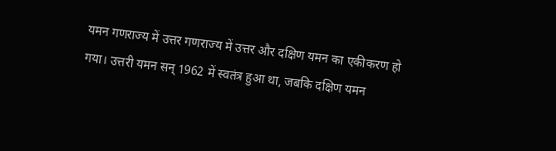यमन गणराज्य में उत्तर गणराज्य में उत्तर और दक्षिण यमन का एकीकरण हो गया। उत्तरी यमन सन् 1962 में स्वतंत्र हुआ था, जबकि दक्षिण यमन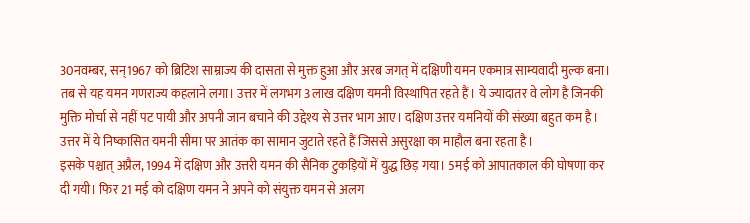30नवम्बर, सन्1967 को ब्रिटिश साम्राज्य की दासता से मुक्त हुआ और अरब जगत् में दक्षिणी यमन एकमात्र साम्यवादी मुल्क बना। तब से यह यमन गणराज्य कहलाने लगा। उत्तर में लगभग 3लाख दक्षिण यमनी विस्थापित रहते हैं। ये ज्यादातर वे लोग है जिनकी मुक्ति मोर्चा से नहीं पट पायी और अपनी जान बचाने की उद्देश्य से उत्तर भाग आए। दक्षिण उत्तर यमनियों की संख्या बहुत कम है। उत्तर में ये निष्कासित यमनी सीमा पर आतंक का सामान जुटाते रहते हैं जिससे असुरक्षा का माहौल बना रहता है।
इसके पश्चात् अप्रैल, 1994 में दक्षिण और उत्तरी यमन की सैनिक टुकड़ियों में युद्ध छिड़ गया। 5मई को आपातकाल की घोषणा कर दी गयी। फिर 21 मई को दक्षिण यमन ने अपने को संयुक्त यमन से अलग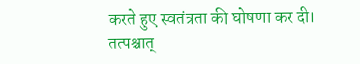करते हुए स्वतंत्रता की घोषणा कर दी। तत्पश्चात्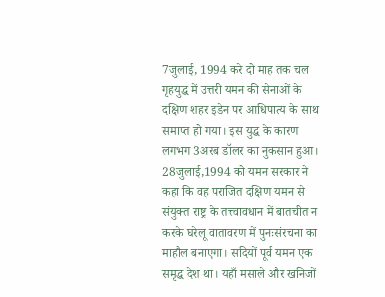7जुलाई, 1994 करे दो माह तक चल गृहयुद्ध में उत्तरी यमन की सेनाओं के दक्षिण शहर इडेन पर आधिपात्य के साथ समाप्त हो गया। इस युद्ध के कारण लगभग 3अरब डॉलर का नुकसान हुआ। 28जुलाई,1994 को यमन सरकार ने कहा कि वह पराजित दक्षिण यमन से संयुक्त राष्ट्र के तत्त्वावधान में बातचीत न करके घरेलू वातावरण में पुनःसंरचना का माहौल बनाएगा। सदियों पूर्व यमन एक समृद्ध देश था। यहाँ मसाले और खनिजों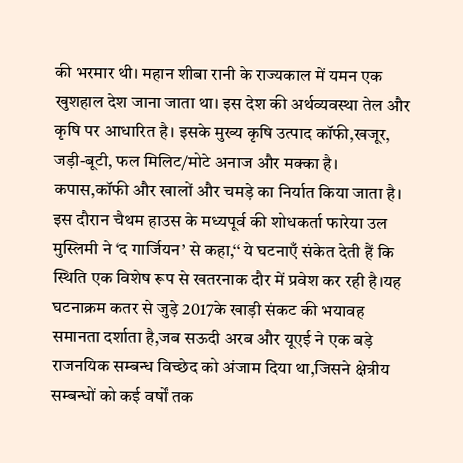की भरमार थी। महान शीबा रानी के राज्यकाल में यमन एक खुशहाल देश जाना जाता था। इस देश की अर्थव्यवस्था तेल और कृषि पर आधारित है। इसके मुख्य कृषि उत्पाद कॉफी,खजूर, जड़ी-बूटी, फल मिलिट/मोटे अनाज और मक्का है। कपास,कॉफी और खालों और चमड़े का निर्यात किया जाता है।
इस दौरान चैथम हाउस के मध्यपूर्व की शोधकर्ता फारेया उल मुस्लिमी ने ‘द गार्जियन’ से कहा,‘‘ ये घटनाएँ संकेत देती हैं कि स्थिति एक विशेष रूप से खतरनाक दौर में प्रवेश कर रही है।यह घटनाक्रम कतर से जुड़े 2017के खाड़ी संकट की भयावह समानता दर्शाता है,जब सऊदी अरब और यूएई ने एक बड़े राजनयिक सम्बन्ध विच्छेद को अंजाम दिया था,जिसने क्षेत्रीय सम्बन्धों को कई वर्षों तक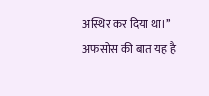अस्थिर कर दिया था।’’ अफसोस की बात यह है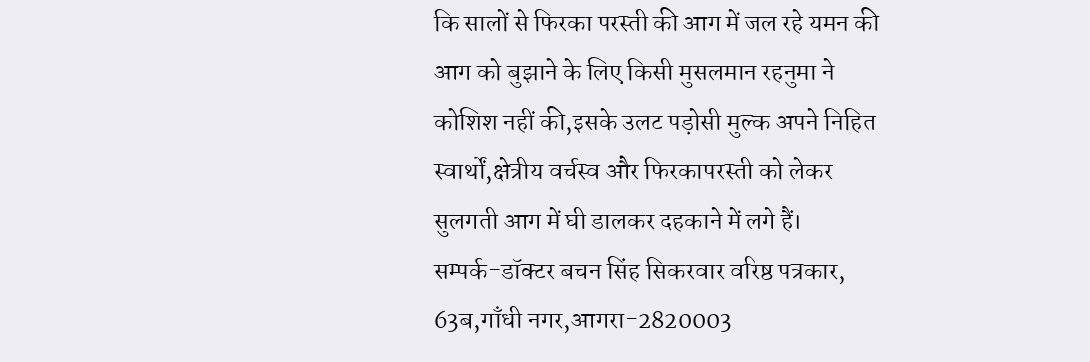कि सालों से फिरका परस्ती की आग में जल रहे यमन की आग को बुझाने के लिए किसी मुसलमान रहनुमा ने कोशिश नहीं की,इसके उलट पड़ोसी मुल्क अपने निहित स्वार्थों,क्षेत्रीय वर्चस्व और फिरकापरस्ती को लेकर सुलगती आग में घी डालकर दहकाने में लगे हैं।
सम्पर्क-डॉक्टर बचन सिंह सिकरवार वरिष्ठ पत्रकार, 63ब,गाँधी नगर,आगरा-2820003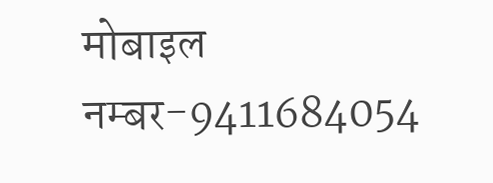मोबाइल नम्बर-9411684054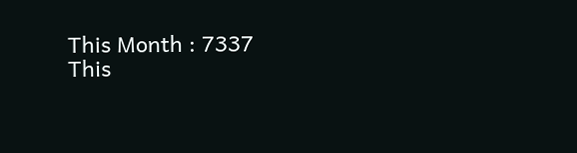This Month : 7337
This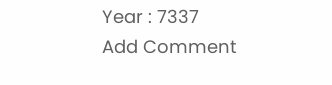Year : 7337
Add Comment